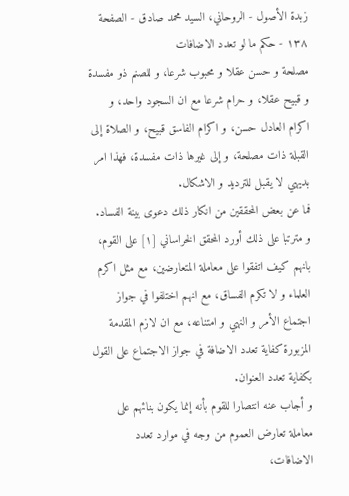زبدة الأصول - الروحاني، السيد محمد صادق - الصفحة ١٣٨ - حكم ما لو تعدد الاضافات
مصلحة و حسن عقلا و محبوب شرعا، و للصنم ذو مفسدة و قبيح عقلا، و حرام شرعا مع ان السجود واحد، و اكرام العادل حسن، و اكرام الفاسق قبيح، و الصلاة إلى القبلة ذات مصلحة، و إلى غيرها ذات مفسدة، فهذا امر بديهي لا يقبل للترديد و الاشكال.
فما عن بعض المحققين من انكار ذلك دعوى بينة الفساد.
و مترتبا على ذلك أورد المحقق الخراساني [١] على القوم، بانهم كيف اتفقوا على معاملة المتعارضين، مع مثل اكرم العلماء و لا تكرم الفساق، مع انهم اختلفوا في جواز اجتماع الأمر و النهي و امتناعه، مع ان لازم المقدمة المزبورة كفاية تعدد الاضافة في جواز الاجتماع على القول بكفاية تعدد العنوان.
و أجاب عنه انتصارا للقوم بأنه إنما يكون بنائهم على معاملة تعارض العموم من وجه في موارد تعدد الاضافات،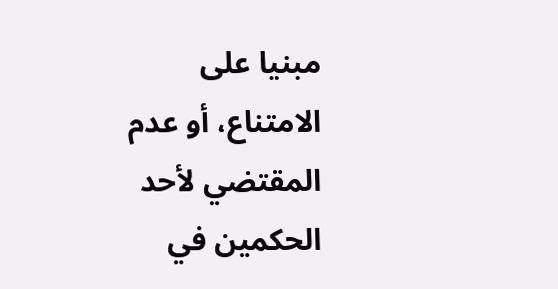مبنيا على الامتناع، أو عدم المقتضي لأحد الحكمين في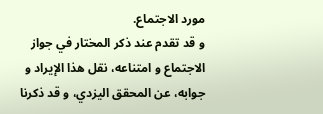مورد الاجتماع.
و قد تقدم عند ذكر المختار في جواز الاجتماع و امتناعه، نقل هذا الإيراد و جوابه، عن المحقق اليزدي، و قد ذكرنا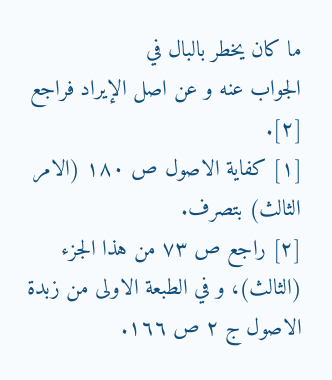ما كان يخطر بالبال في
الجواب عنه و عن اصل الإيراد فراجع [٢].
[١] كفاية الاصول ص ١٨٠ (الامر الثالث) بتصرف.
[٢] راجع ص ٧٣ من هذا الجزء (الثالث)، و في الطبعة الاولى من زبدة الاصول ج ٢ ص ١٦٦.